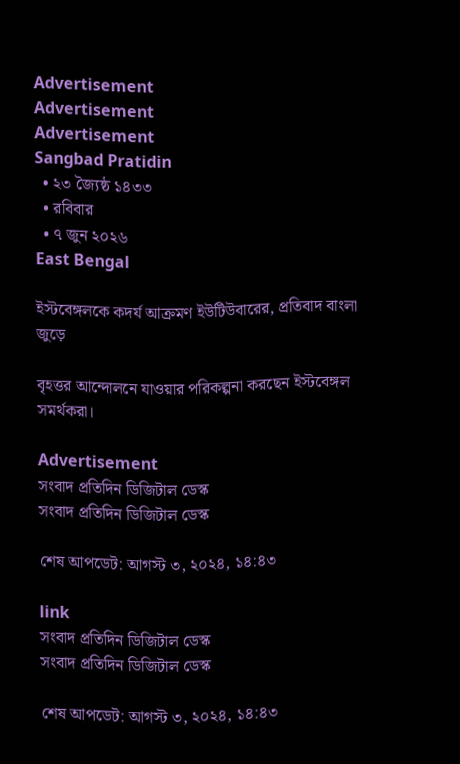Advertisement
Advertisement
Advertisement
Sangbad Pratidin
  • ২৩ জ্যৈষ্ঠ ১৪৩৩
  • রবিবার
  • ৭ জুন ২০২৬
East Bengal

ইস্টবেঙ্গলকে কদর্য আক্রমণ ইউটিউবারের, প্রতিবাদ বাংলা জুড়ে

বৃহত্তর আন্দোলনে যাওয়ার পরিকল্পনা করছেন ইস্টবেঙ্গল সমর্থকরা।

Advertisement
সংবাদ প্রতিদিন ডিজিটাল ডেস্ক
সংবাদ প্রতিদিন ডিজিটাল ডেস্ক

শেষ আপডেট: আগস্ট ৩, ২০২৪, ১৪:৪৩

link
সংবাদ প্রতিদিন ডিজিটাল ডেস্ক
সংবাদ প্রতিদিন ডিজিটাল ডেস্ক

শেষ আপডেট: আগস্ট ৩, ২০২৪, ১৪:৪৩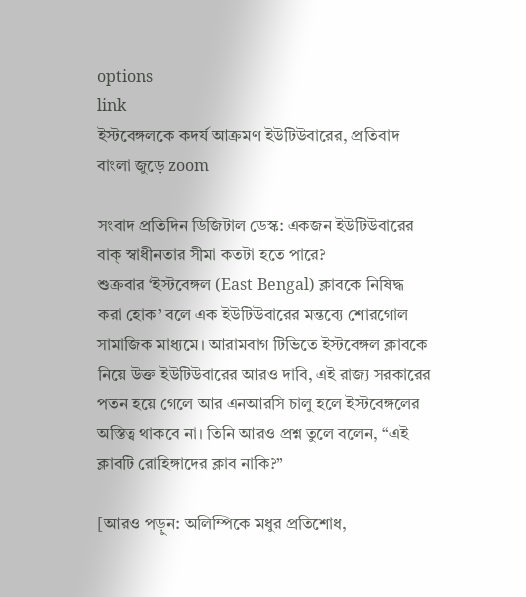options
link
ইস্টবেঙ্গলকে কদর্য আক্রমণ ইউটিউবারের, প্রতিবাদ বাংলা জুড়ে zoom

সংবাদ প্রতিদিন ডিজিটাল ডেস্ক: একজন ইউটিউবারের বাক্ স্বাধীনতার সীমা কতটা হতে পারে?
শুক্রবার ‘ইস্টবেঙ্গল (East Bengal) ক্লাবকে নিষিদ্ধ করা হোক’ বলে এক ইউটিউবারের মন্তব্যে শোরগোল সামাজিক মাধ্যমে। আরামবাগ টিভিতে ইস্টবেঙ্গল ক্লাবকে নিয়ে উক্ত ইউটিউবারের আরও দাবি, এই রাজ্য সরকারের পতন হয়ে গেলে আর এনআরসি চালু হলে ইস্টবেঙ্গলের অস্তিত্ব থাকবে না। তিনি আরও প্রশ্ন তুলে বলেন, “এই ক্লাবটি রোহিঙ্গাদের ক্লাব নাকি?”

[আরও পড়ুন: অলিম্পিকে মধুর প্রতিশোধ,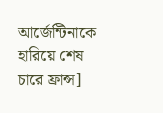আর্জেন্টিনাকে হারিয়ে শেষ চারে ফ্রান্স]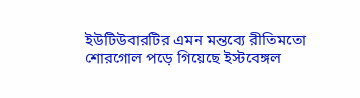ইউটিউবারটির এমন মন্তব্যে রীতিমতো শোরগোল পড়ে গিয়েছে ইস্টবেঙ্গল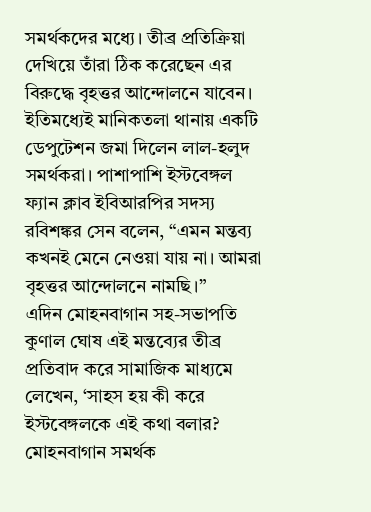সমর্থকদের মধ্যে। তীব্র প্রতিক্রিয়া দেখিয়ে তাঁরা ঠিক করেছেন এর বিরুদ্ধে বৃহত্তর আন্দোলনে যাবেন। ইতিমধ্যেই মানিকতলা থানায় একটি ডেপুটেশন জমা দিলেন লাল-হলুদ সমর্থকরা। পাশাপাশি ইস্টবেঙ্গল ফ্যান ক্লাব ইবিআরপির সদস্য রবিশঙ্কর সেন বলেন, “এমন মন্তব্য কখনই মেনে নেওয়া যায় না। আমরা বৃহত্তর আন্দোলনে নামছি।”
এদিন মোহনবাগান সহ-সভাপতি কুণাল ঘোষ এই মন্তব্যের তীব্র প্রতিবাদ করে সামাজিক মাধ্যমে লেখেন, ‘সাহস হয় কী করে ইস্টবেঙ্গলকে এই কথা বলার? মোহনবাগান সমর্থক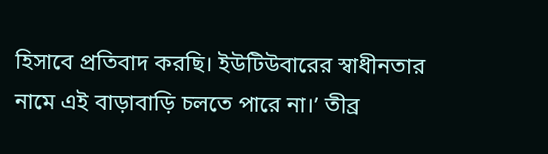হিসাবে প্রতিবাদ করছি। ইউটিউবারের স্বাধীনতার নামে এই বাড়াবাড়ি চলতে পারে না।’ তীব্র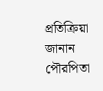প্রতিক্রিয়া জানান পৌরপিতা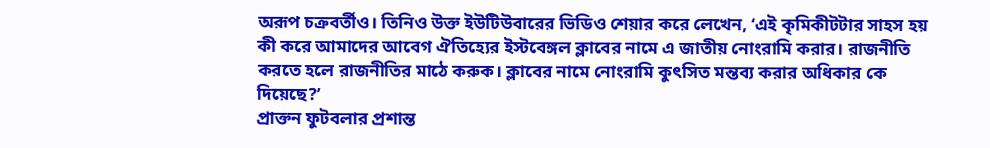অরূপ চক্রবর্তীও। তিনিও উক্ত ইউটিউবারের ভিডিও শেয়ার করে লেখেন, ‘এই কৃমিকীটটার সাহস হয় কী করে আমাদের আবেগ ঐতিহ্যের ইস্টবেঙ্গল ক্লাবের নামে এ জাতীয় নোংরামি করার। রাজনীতি করতে হলে রাজনীতির মাঠে করুক। ক্লাবের নামে নোংরামি কুৎসিত মন্তব্য করার অধিকার কে দিয়েছে?’
প্রাক্তন ফুটবলার প্রশান্ত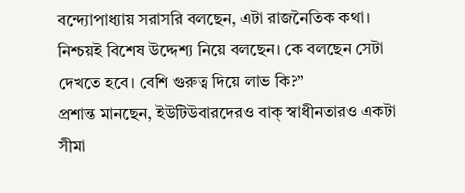বন্দ্যোপাধ্যায় সরাসরি বলছেন, এটা রাজনৈতিক কথা। নিশ্চয়ই বিশেষ উদ্দেশ্য নিয়ে বলছেন। কে বলছেন সেটা দেখতে হবে। বেশি গুরুত্ব দিয়ে লাভ কি?”
প্রশান্ত মানছেন, ইউটিউবারদেরও বাক্ স্বাধীনতারও একটা সীমা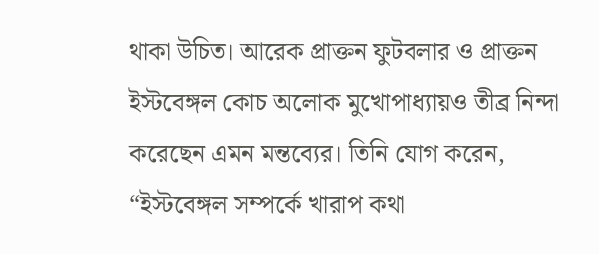থাকা উচিত। আরেক প্রাক্তন ফুটবলার ও প্রাক্তন ইস্টবেঙ্গল কোচ অলোক মুখোপাধ্যায়ও তীব্র নিন্দা করেছেন এমন মন্তব্যের। তিনি যোগ করেন, “ইস্টবেঙ্গল সম্পর্কে খারাপ কথা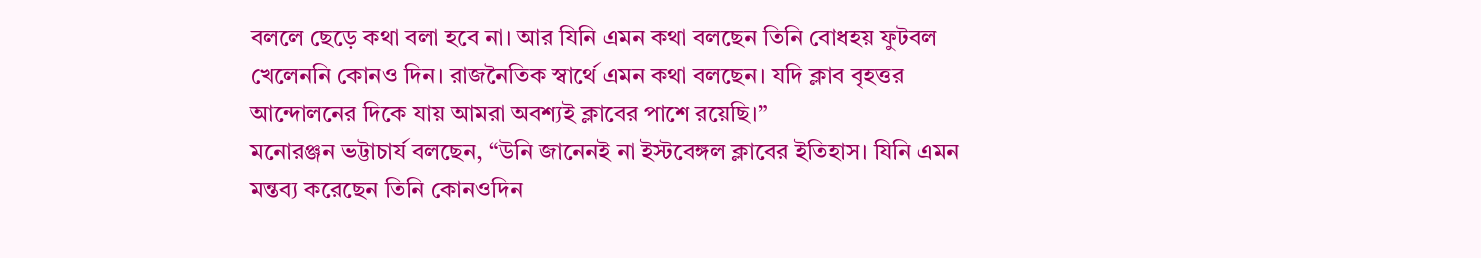বললে ছেড়ে কথা বলা হবে না। আর যিনি এমন কথা বলছেন তিনি বোধহয় ফুটবল খেলেননি কোনও দিন। রাজনৈতিক স্বার্থে এমন কথা বলছেন। যদি ক্লাব বৃহত্তর আন্দোলনের দিকে যায় আমরা অবশ্যই ক্লাবের পাশে রয়েছি।”
মনোরঞ্জন ভট্টাচার্য বলছেন, “উনি জানেনই না ইস্টবেঙ্গল ক্লাবের ইতিহাস। যিনি এমন মন্তব্য করেছেন তিনি কোনওদিন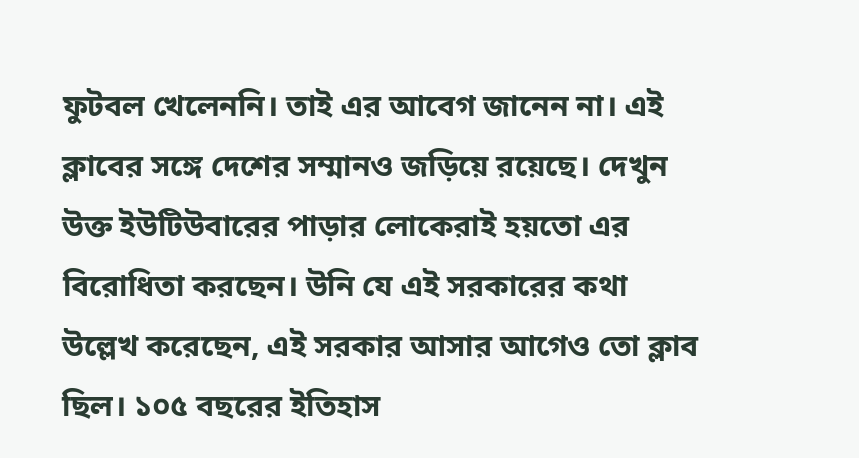ফুটবল খেলেননি। তাই এর আবেগ জানেন না। এই ক্লাবের সঙ্গে দেশের সম্মানও জড়িয়ে রয়েছে। দেখুন উক্ত ইউটিউবারের পাড়ার লোকেরাই হয়তো এর বিরোধিতা করছেন। উনি যে এই সরকারের কথা উল্লেখ করেছেন, এই সরকার আসার আগেও তো ক্লাব ছিল। ১০৫ বছরের ইতিহাস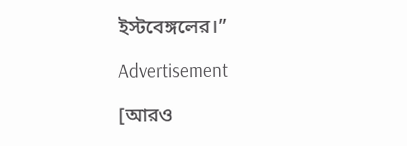ইস্টবেঙ্গলের।”

Advertisement

[আরও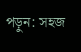পড়ুন: সহজ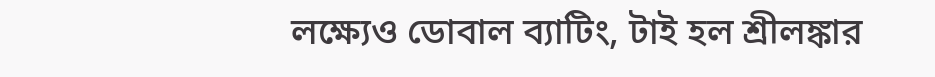লক্ষ্যেও ডোবাল ব্যাটিং, টাই হল শ্রীলঙ্কার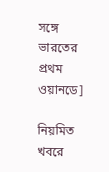সঙ্গে ভারতের প্রথম ওয়ানডে]

নিয়মিত খবরে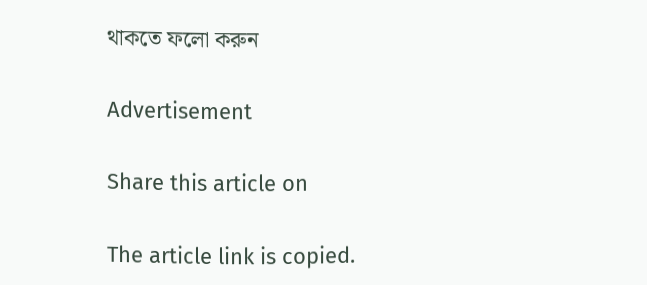থাকতে ফলো করুন

Advertisement

Share this article on

The article link is copied.